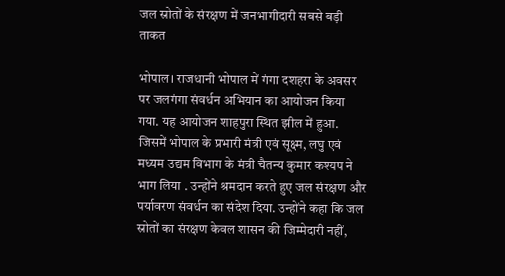जल स्रोतों के संरक्षण में जनभागीदारी सबसे बड़ी ताकत

भोपाल। राजधानी भोपाल में गंगा दशहरा के अवसर पर जलगंगा संवर्धन अभियान का आयोजन किया गया. यह आयोजन शाहपुरा स्थित झील में हुआ. जिसमें भोपाल के प्रभारी मंत्री एवं सूक्ष्म, लघु एवं मध्यम उद्यम विभाग के मंत्री चैतन्य कुमार कश्यप ने भाग लिया . उन्होंने श्रमदान करते हुए जल संरक्षण और पर्यावरण संवर्धन का संदेश दिया. उन्होंने कहा कि जल स्रोतों का संरक्षण केवल शासन की जिम्मेदारी नहीं,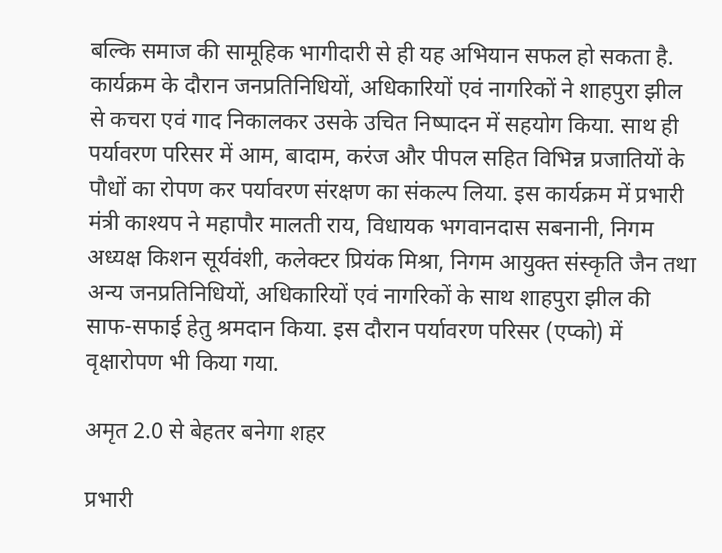बल्कि समाज की सामूहिक भागीदारी से ही यह अभियान सफल हो सकता है. कार्यक्रम के दौरान जनप्रतिनिधियों, अधिकारियों एवं नागरिकों ने शाहपुरा झील से कचरा एवं गाद निकालकर उसके उचित निष्पादन में सहयोग किया. साथ ही पर्यावरण परिसर में आम, बादाम, करंज और पीपल सहित विभिन्न प्रजातियों के पौधों का रोपण कर पर्यावरण संरक्षण का संकल्प लिया. इस कार्यक्रम में प्रभारी मंत्री काश्यप ने महापौर मालती राय, विधायक भगवानदास सबनानी, निगम अध्यक्ष किशन सूर्यवंशी, कलेक्टर प्रियंक मिश्रा, निगम आयुक्त संस्कृति जैन तथा अन्य जनप्रतिनिधियों, अधिकारियों एवं नागरिकों के साथ शाहपुरा झील की साफ-सफाई हेतु श्रमदान किया. इस दौरान पर्यावरण परिसर (एप्को) में वृक्षारोपण भी किया गया.

अमृत 2.0 से बेहतर बनेगा शहर

प्रभारी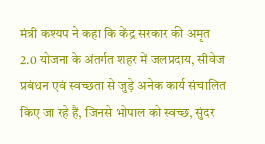मंत्री कश्यप ने कहा कि केंद्र सरकार की अमृत 2.0 योजना के अंतर्गत शहर में जलप्रदाय, सीवेज प्रबंधन एवं स्वच्छता से जुड़े अनेक कार्य संचालित किए जा रहे हैं, जिनसे भोपाल को स्वच्छ, सुंदर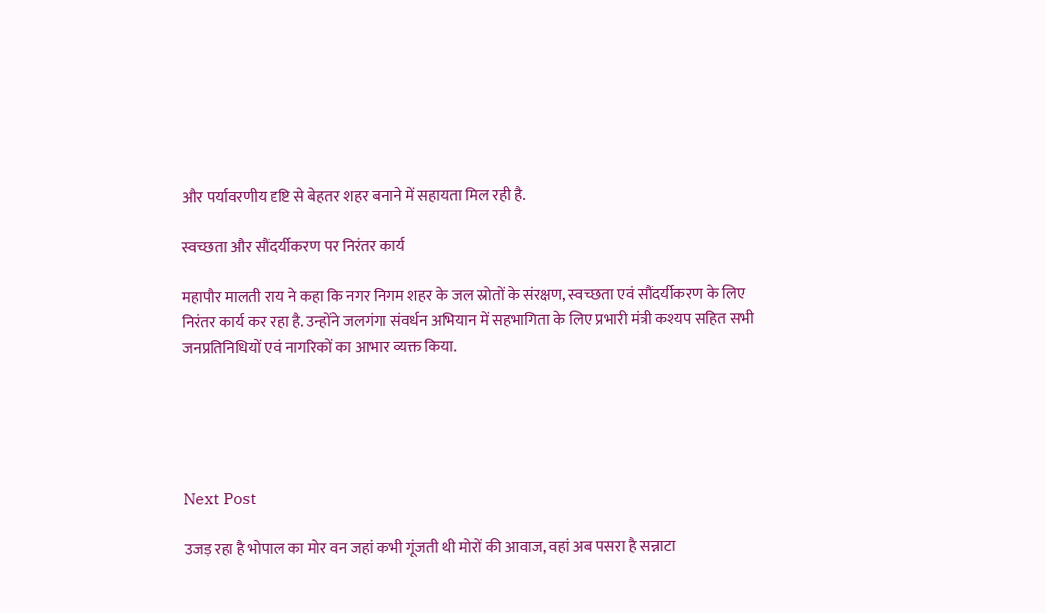और पर्यावरणीय दृष्टि से बेहतर शहर बनाने में सहायता मिल रही है.

स्वच्छता और सौंदर्यीकरण पर निरंतर कार्य

महापौर मालती राय ने कहा कि नगर निगम शहर के जल स्रोतों के संरक्षण, स्वच्छता एवं सौंदर्यीकरण के लिए निरंतर कार्य कर रहा है. उन्होंने जलगंगा संवर्धन अभियान में सहभागिता के लिए प्रभारी मंत्री कश्यप सहित सभी जनप्रतिनिधियों एवं नागरिकों का आभार व्यक्त किया.





Next Post

उजड़ रहा है भोपाल का मोर वन जहां कभी गूंजती थी मोरों की आवाज, वहां अब पसरा है सन्नाटा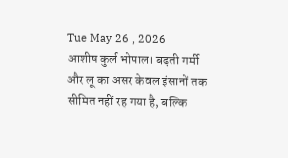Tue May 26 , 2026
आशीष कुर्ल भोपाल। बढ़ती गर्मी और लू का असर केवल इंसानों तक सीमित नहीं रह गया है, बल्कि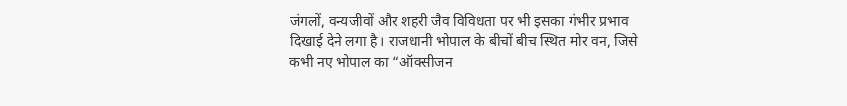जंगलों, वन्यजीवों और शहरी जैव विविधता पर भी इसका गंभीर प्रभाव दिखाई देने लगा है। राजधानी भोपाल के बीचों बीच स्थित मोर वन, जिसे कभी नए भोपाल का “ऑक्सीजन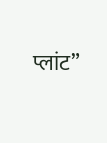प्लांट”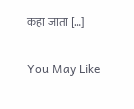कहा जाता […]

You May Like